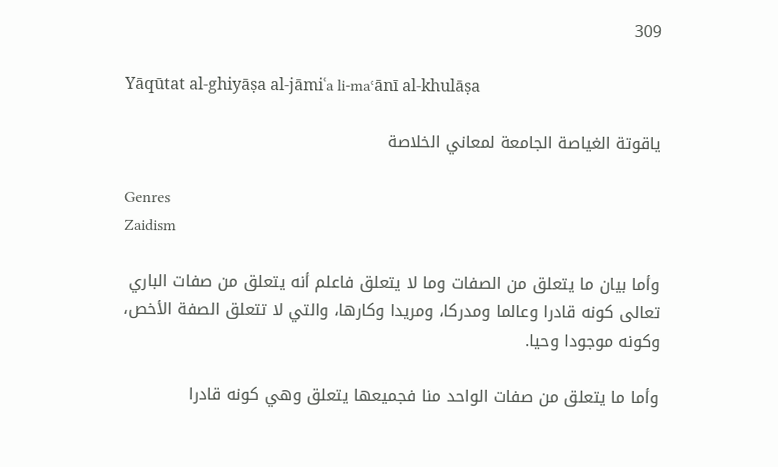309

Yāqūtat al-ghiyāṣa al-jāmiʿa li-maʿānī al-khulāṣa

ياقوتة الغياصة الجامعة لمعاني الخلاصة

Genres
Zaidism

وأما بيان ما يتعلق من الصفات وما لا يتعلق فاعلم أنه يتعلق من صفات الباري تعالى كونه قادرا وعالما ومدركا، ومريدا وكارها، والتي لا تتعلق الصفة الأخص، وكونه موجودا وحيا.

وأما ما يتعلق من صفات الواحد منا فجميعها يتعلق وهي كونه قادرا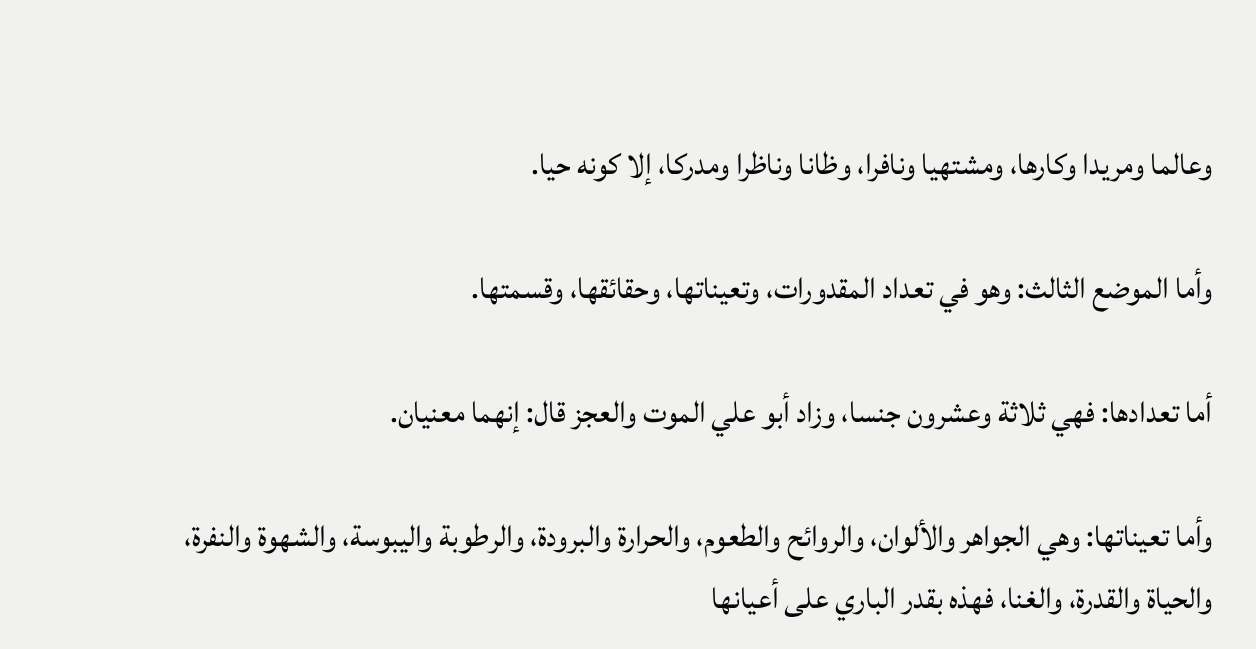وعالما ومريدا وكارها، ومشتهيا ونافرا، وظانا وناظرا ومدركا، إلا كونه حيا.

وأما الموضع الثالث: وهو في تعداد المقدورات، وتعيناتها، وحقائقها، وقسمتها.

أما تعدادها: فهي ثلاثة وعشرون جنسا، وزاد أبو علي الموت والعجز قال: إنهما معنيان.

وأما تعيناتها: وهي الجواهر والألوان، والروائح والطعوم، والحرارة والبرودة، والرطوبة واليبوسة، والشهوة والنفرة، والحياة والقدرة، والغنا، فهذه بقدر الباري على أعيانها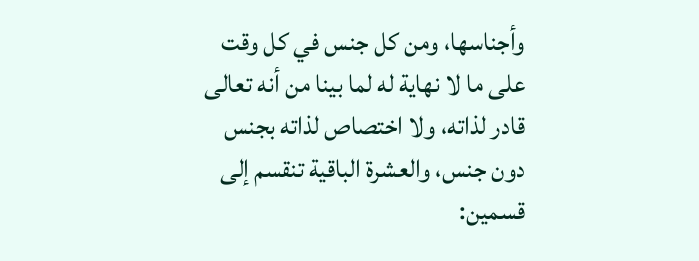وأجناسها، ومن كل جنس في كل وقت على ما لا نهاية له لما بينا من أنه تعالى قادر لذاته، ولا اختصاص لذاته بجنس دون جنس، والعشرة الباقية تنقسم إلى قسمين: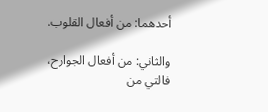أحدهما: من أفعال القلوب.

والثاني: من أفعال الجوارح، فالتي من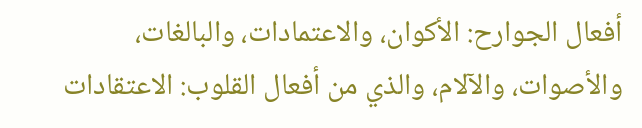أفعال الجوارح: الأكوان، والاعتمادات، والبالغات، والأصوات، والآلام، والذي من أفعال القلوب: الاعتقادات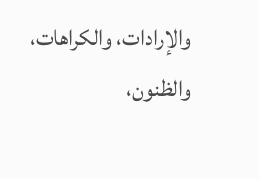والإرادات، والكراهات، والظنون،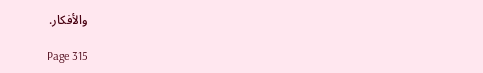والأفكار.

Page 315